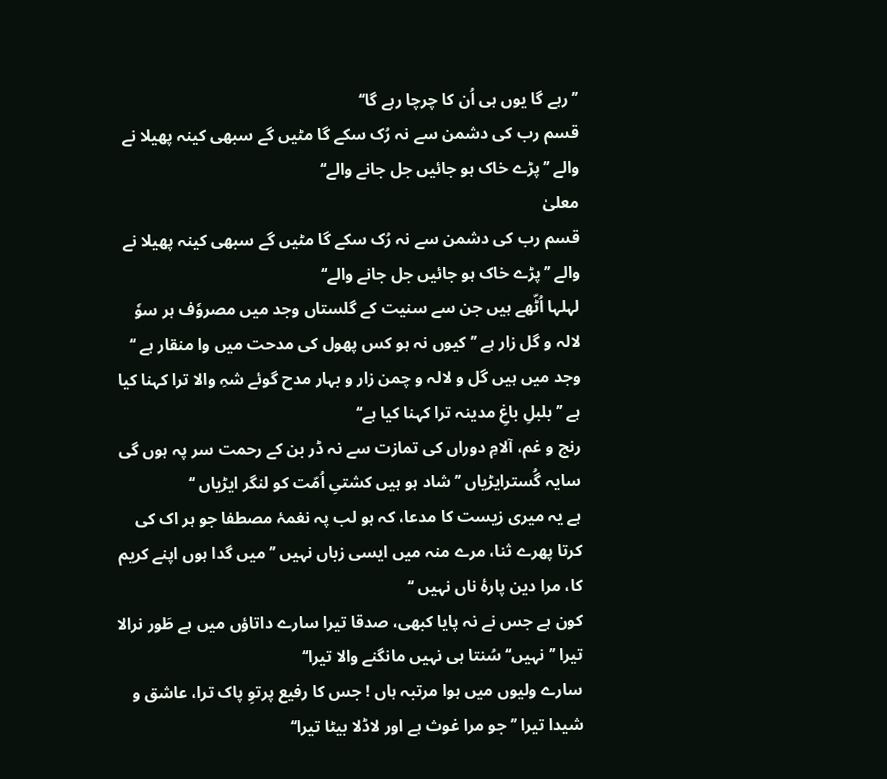’’رہے گا یوں ہی اُن کا چرچا رہے گا‘‘
قسم رب کی دشمن سے نہ رُک سکے گا مٹیں گے سبھی کینہ پھیلا نے والے ’’پڑے خاک ہو جائیں جل جانے والے‘‘
معلیٰ
قسم رب کی دشمن سے نہ رُک سکے گا مٹیں گے سبھی کینہ پھیلا نے والے ’’پڑے خاک ہو جائیں جل جانے والے‘‘
لہلہا اُٹّھے ہیں جن سے سنیت کے گلستاں وجد میں مصروٗف ہر سوٗ لالہ و گل زار ہے ’’ کیوں نہ ہو کس پھول کی مدحت میں وا منقار ہے ‘‘
وجد میں ہیں گل و لالہ و چمن زار و بہار مدح گوئے شہِ والا ترا کہنا کیا ہے ’’بلبلِ باغِ مدینہ ترا کہنا کیا ہے‘‘
رنج و غم، آلامِ دوراں کی تمازت سے نہ ڈر بن کے رحمت سر پہ ہوں گی سایہ گُسترایڑیاں ’’شاد ہو ہیں کشتیِ اُمّت کو لنگر ایڑیاں ‘‘
ہے یہ میری زیست کا مدعا، کہ ہو لب پہ نغمۂ مصطفا جو ہر اک کی کرتا پھرے ثنا، مرے منہ میں ایسی زباں نہیں ’’میں گدا ہوں اپنے کریم کا، مرا دین پارۂ ناں نہیں ‘‘
کون ہے جس نے نہ پایا کبھی، صدقا تیرا سارے داتاؤں میں ہے طَور نرالا تیرا ’’نہیں‘‘ سُنتا ہی نہیں مانگنے والا تیرا‘‘
سارے ولیوں میں ہوا مرتبہ ہاں ! جس کا رفیع پرتوِ پاک ترا، عاشق و شیدا تیرا ’’جو مرا غوث ہے اور لاڈلا بیٹا تیرا‘‘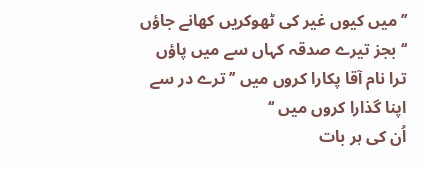’’میں کیوں غیر کی ٹھوکریں کھانے جاؤں ‘‘ بجز تیرے صدقہ کہاں سے میں پاؤں ترا نام آقا پکارا کروں میں ’’ ترے در سے اپنا گذارا کروں میں ‘‘
اُن کی ہر بات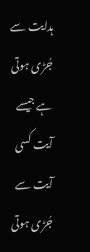ہدایت سے جُڑی ہوتی ہے جیسے آیت کسی آیت سے جُڑی ہوتی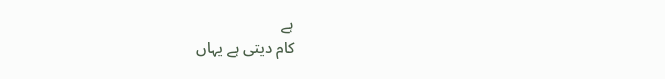ہے
کام دیتی ہے یہاں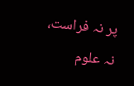پر نہ فراست، نہ علوم